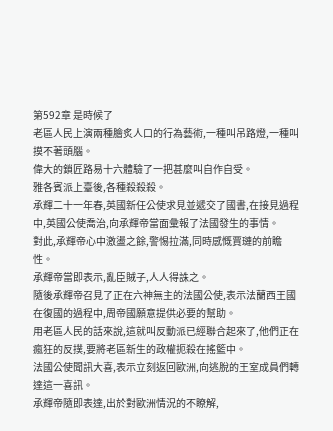第592章 是時候了
老區人民上演兩種膾炙人口的行為藝術,一種叫吊路燈,一種叫摸不著頭腦。
偉大的鎖匠路易十六體驗了一把甚麼叫自作自受。
雅各賓派上臺後,各種殺殺殺。
承輝二十一年春,英國新任公使求見並遞交了國書,在接見過程中,英國公使喬治,向承輝帝當面彙報了法國發生的事情。
對此,承輝帝心中激盪之餘,警惕拉滿,同時感慨賈璉的前瞻性。
承輝帝當即表示,亂臣賊子,人人得誅之。
隨後承輝帝召見了正在六神無主的法國公使,表示法蘭西王國在復國的過程中,周帝國願意提供必要的幫助。
用老區人民的話來說,這就叫反動派已經聯合起來了,他們正在瘋狂的反撲,要將老區新生的政權扼殺在搖籃中。
法國公使聞訊大喜,表示立刻返回歐洲,向逃脫的王室成員們轉達這一喜訊。
承輝帝隨即表達,出於對歐洲情況的不瞭解,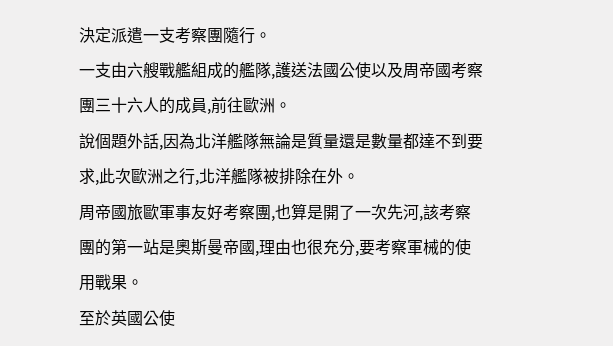決定派遣一支考察團隨行。
一支由六艘戰艦組成的艦隊,護送法國公使以及周帝國考察團三十六人的成員,前往歐洲。
說個題外話,因為北洋艦隊無論是質量還是數量都達不到要求,此次歐洲之行,北洋艦隊被排除在外。
周帝國旅歐軍事友好考察團,也算是開了一次先河,該考察團的第一站是奧斯曼帝國,理由也很充分,要考察軍械的使用戰果。
至於英國公使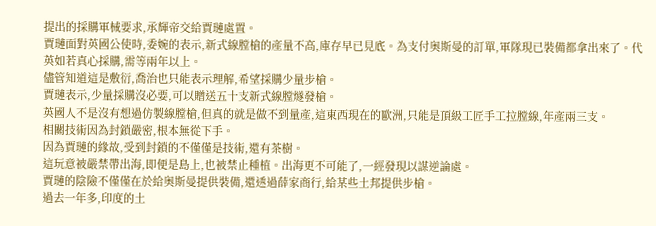提出的採購軍械要求,承輝帝交給賈璉處置。
賈璉面對英國公使時,委婉的表示,新式線膛槍的產量不高,庫存早已見底。為支付奧斯曼的訂單,軍隊現已裝備都拿出來了。代英如若真心採購,需等兩年以上。
儘管知道這是敷衍,喬治也只能表示理解,希望採購少量步槍。
賈璉表示,少量採購沒必要,可以贈送五十支新式線膛燧發槍。
英國人不是沒有想過仿製線膛槍,但真的就是做不到量產,這東西現在的歐洲,只能是頂級工匠手工拉膛線,年產兩三支。
相關技術因為封鎖嚴密,根本無從下手。
因為賈璉的緣故,受到封鎖的不僅僅是技術,還有茶樹。
這玩意被嚴禁帶出海,即便是島上,也被禁止種植。出海更不可能了,一經發現以謀逆論處。
賈璉的陰險不僅僅在於給奧斯曼提供裝備,還透過薛家商行,給某些土邦提供步槍。
過去一年多,印度的土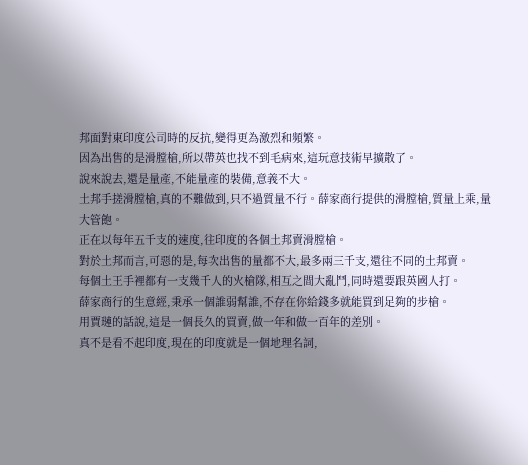邦面對東印度公司時的反抗,變得更為激烈和頻繁。
因為出售的是滑膛槍,所以帶英也找不到毛病來,這玩意技術早擴散了。
說來說去,還是量產,不能量產的裝備,意義不大。
土邦手搓滑膛槍,真的不難做到,只不過質量不行。薛家商行提供的滑膛槍,質量上乘,量大管飽。
正在以每年五千支的速度,往印度的各個土邦賣滑膛槍。
對於土邦而言,可惡的是,每次出售的量都不大,最多兩三千支,還往不同的土邦賣。
每個土王手裡都有一支幾千人的火槍隊,相互之間大亂鬥,同時還要跟英國人打。
薛家商行的生意經,秉承一個誰弱幫誰,不存在你給錢多就能買到足夠的步槍。
用賈璉的話說,這是一個長久的買賣,做一年和做一百年的差別。
真不是看不起印度,現在的印度就是一個地理名詞,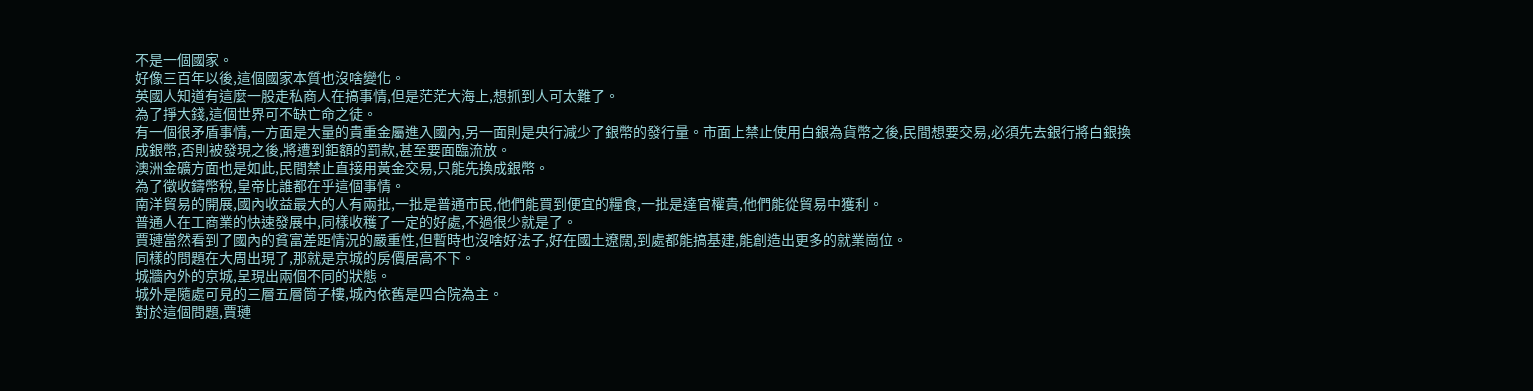不是一個國家。
好像三百年以後,這個國家本質也沒啥變化。
英國人知道有這麼一股走私商人在搞事情,但是茫茫大海上,想抓到人可太難了。
為了掙大錢,這個世界可不缺亡命之徒。
有一個很矛盾事情,一方面是大量的貴重金屬進入國內,另一面則是央行減少了銀幣的發行量。市面上禁止使用白銀為貨幣之後,民間想要交易,必須先去銀行將白銀換成銀幣,否則被發現之後,將遭到鉅額的罰款,甚至要面臨流放。
澳洲金礦方面也是如此,民間禁止直接用黃金交易,只能先換成銀幣。
為了徵收鑄幣稅,皇帝比誰都在乎這個事情。
南洋貿易的開展,國內收益最大的人有兩批,一批是普通市民,他們能買到便宜的糧食,一批是達官權貴,他們能從貿易中獲利。
普通人在工商業的快速發展中,同樣收穫了一定的好處,不過很少就是了。
賈璉當然看到了國內的貧富差距情況的嚴重性,但暫時也沒啥好法子,好在國土遼闊,到處都能搞基建,能創造出更多的就業崗位。
同樣的問題在大周出現了,那就是京城的房價居高不下。
城牆內外的京城,呈現出兩個不同的狀態。
城外是隨處可見的三層五層筒子樓,城內依舊是四合院為主。
對於這個問題,賈璉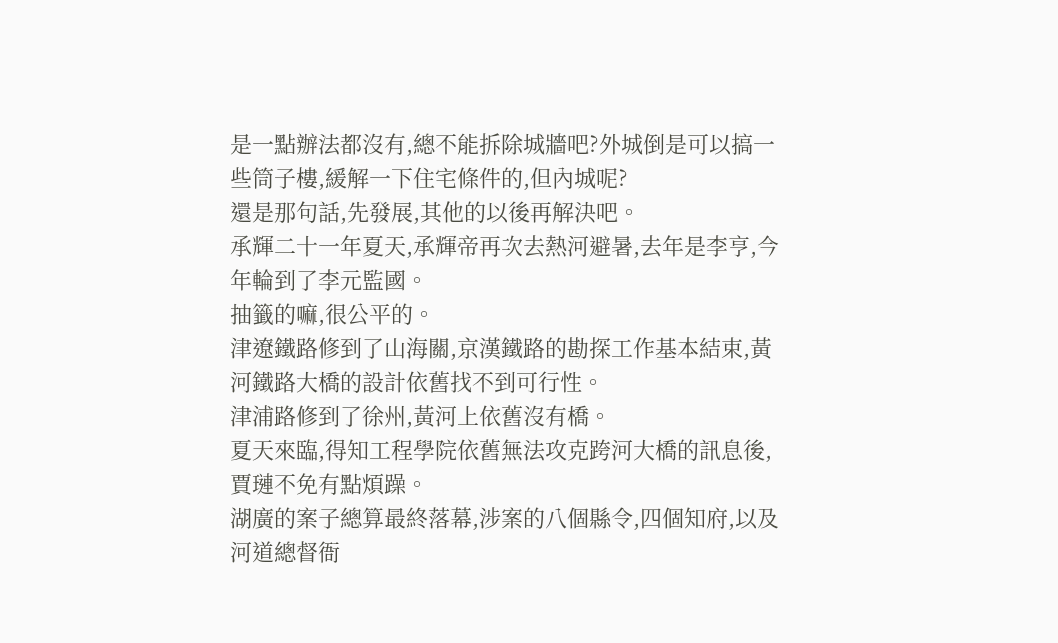是一點辦法都沒有,總不能拆除城牆吧?外城倒是可以搞一些筒子樓,緩解一下住宅條件的,但內城呢?
還是那句話,先發展,其他的以後再解決吧。
承輝二十一年夏天,承輝帝再次去熱河避暑,去年是李亨,今年輪到了李元監國。
抽籤的嘛,很公平的。
津遼鐵路修到了山海關,京漢鐵路的勘探工作基本結束,黃河鐵路大橋的設計依舊找不到可行性。
津浦路修到了徐州,黃河上依舊沒有橋。
夏天來臨,得知工程學院依舊無法攻克跨河大橋的訊息後,賈璉不免有點煩躁。
湖廣的案子總算最終落幕,涉案的八個縣令,四個知府,以及河道總督衙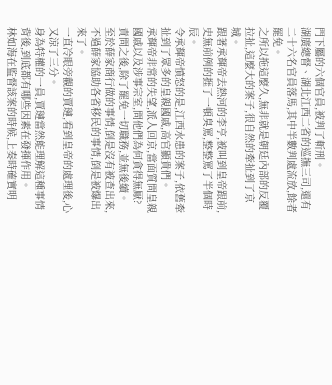門下屬的六個官員,被判了斬刑。
湖廣總督、湖北江西二省的巡撫三司,還有二十六名官員落馬,其中半數判處流放,餘者罷免。
之所以拖這麼久,無非就是朝廷內部的反覆拉扯,這麼大的案子,很自然的牽扯到了京城。
跟著承輝帝去熱河的李亨,被叫到皇帝跟前,史無前例的捱了一頓臭罵,整整罵了半個時辰。
令承輝帝憤怒的是,江西水患的案子,依舊牽扯到了眾多的皇親國戚,高官顯貴們。
承輝帝非常的失望,派人回京,當面質問皇親國戚以及涉事宗室,問他們為何貪得無厭?
責問之後,除了罷免一切職務,並無後續。
至於薛家商行做的事情,倒是沒有被查出來,不過薛家協助各省移民的事情,倒是被爆出來了。
一直冷眼旁觀的賈璉,看到皇帝的處理後,心又涼了三分。
身為特權的一員,賈璉當然能理解這種事情背後,到底都有哪些因素在發揮作用。
林如海在監督該案的時候,上奏時確實明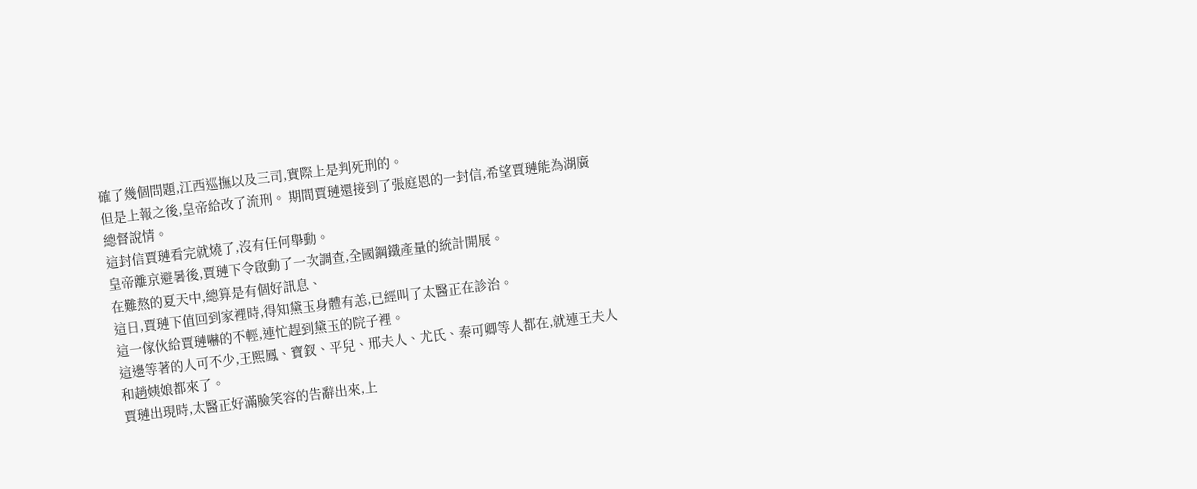確了幾個問題,江西巡撫以及三司,實際上是判死刑的。
但是上報之後,皇帝給改了流刑。 期間賈璉還接到了張庭恩的一封信,希望賈璉能為湖廣總督說情。
這封信賈璉看完就燒了,沒有任何舉動。
皇帝離京避暑後,賈璉下令啟動了一次調查,全國鋼鐵產量的統計開展。
在難熬的夏天中,總算是有個好訊息、
這日,賈璉下值回到家裡時,得知黛玉身體有恙,已經叫了太醫正在診治。
這一傢伙給賈璉嚇的不輕,連忙趕到黛玉的院子裡。
這邊等著的人可不少,王熙鳳、寶釵、平兒、邢夫人、尤氏、秦可卿等人都在,就連王夫人和趙姨娘都來了。
賈璉出現時,太醫正好滿臉笑容的告辭出來,上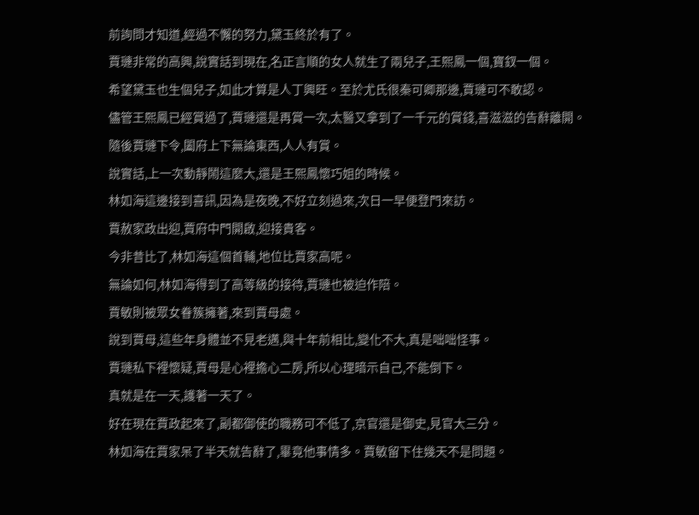前詢問才知道,經過不懈的努力,黛玉終於有了。
賈璉非常的高興,說實話到現在,名正言順的女人就生了兩兒子,王熙鳳一個,寶釵一個。
希望黛玉也生個兒子,如此才算是人丁興旺。至於尤氏很秦可卿那邊,賈璉可不敢認。
儘管王熙鳳已經賞過了,賈璉還是再賞一次,太醫又拿到了一千元的賞錢,喜滋滋的告辭離開。
隨後賈璉下令,闔府上下無論東西,人人有賞。
說實話,上一次動靜鬧這麼大,還是王熙鳳懷巧姐的時候。
林如海這邊接到喜訊,因為是夜晚,不好立刻過來,次日一早便登門來訪。
賈赦家政出迎,賈府中門開啟,迎接貴客。
今非昔比了,林如海這個首輔,地位比賈家高呢。
無論如何,林如海得到了高等級的接待,賈璉也被迫作陪。
賈敏則被眾女眷簇擁著,來到賈母處。
說到賈母,這些年身體並不見老邁,與十年前相比,變化不大,真是咄咄怪事。
賈璉私下裡懷疑,賈母是心裡擔心二房,所以心理暗示自己,不能倒下。
真就是在一天,護著一天了。
好在現在賈政起來了,副都御使的職務可不低了,京官還是御史,見官大三分。
林如海在賈家呆了半天就告辭了,畢竟他事情多。賈敏留下住幾天不是問題。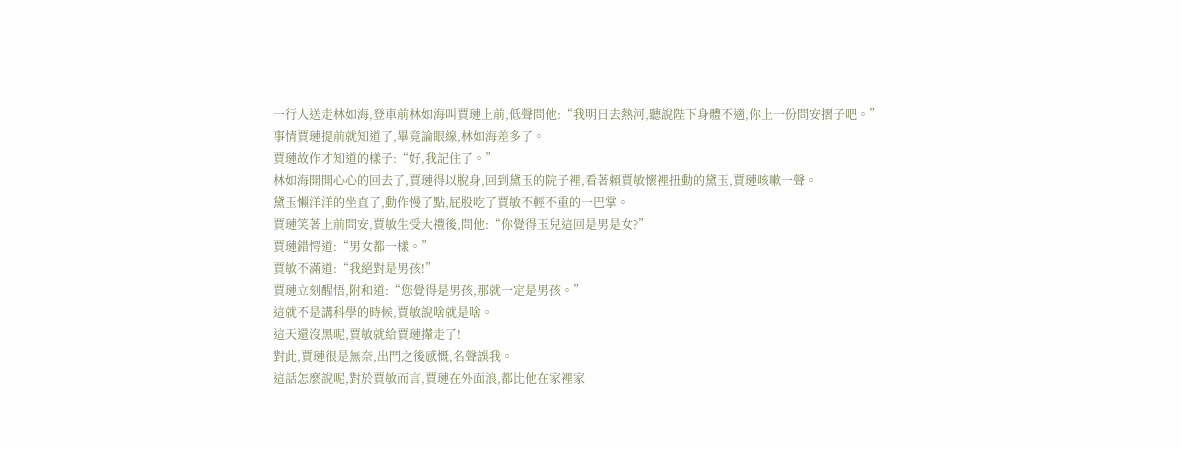一行人送走林如海,登車前林如海叫賈璉上前,低聲問他:“我明日去熱河,聽說陛下身體不適,你上一份問安摺子吧。”
事情賈璉提前就知道了,畢竟論眼線,林如海差多了。
賈璉故作才知道的樣子:“好,我記住了。”
林如海開開心心的回去了,賈璉得以脫身,回到黛玉的院子裡,看著賴賈敏懷裡扭動的黛玉,賈璉咳嗽一聲。
黛玉懶洋洋的坐直了,動作慢了點,屁股吃了賈敏不輕不重的一巴掌。
賈璉笑著上前問安,賈敏生受大禮後,問他:“你覺得玉兒這回是男是女?”
賈璉錯愕道:“男女都一樣。”
賈敏不滿道:“我絕對是男孩!”
賈璉立刻醒悟,附和道:“您覺得是男孩,那就一定是男孩。”
這就不是講科學的時候,賈敏說啥就是啥。
這天還沒黑呢,賈敏就給賈璉攆走了!
對此,賈璉很是無奈,出門之後感慨,名聲誤我。
這話怎麼說呢,對於賈敏而言,賈璉在外面浪,都比他在家裡家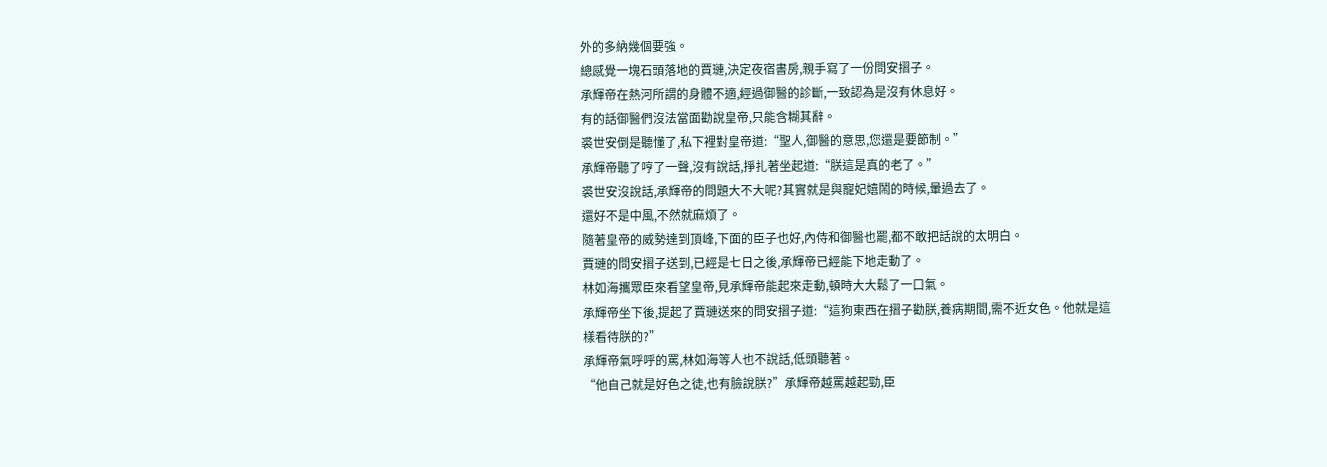外的多納幾個要強。
總感覺一塊石頭落地的賈璉,決定夜宿書房,親手寫了一份問安摺子。
承輝帝在熱河所謂的身體不適,經過御醫的診斷,一致認為是沒有休息好。
有的話御醫們沒法當面勸說皇帝,只能含糊其辭。
裘世安倒是聽懂了,私下裡對皇帝道:“聖人,御醫的意思,您還是要節制。”
承輝帝聽了哼了一聲,沒有說話,掙扎著坐起道:“朕這是真的老了。”
裘世安沒說話,承輝帝的問題大不大呢?其實就是與寵妃嬉鬧的時候,暈過去了。
還好不是中風,不然就麻煩了。
隨著皇帝的威勢達到頂峰,下面的臣子也好,內侍和御醫也罷,都不敢把話說的太明白。
賈璉的問安摺子送到,已經是七日之後,承輝帝已經能下地走動了。
林如海攜眾臣來看望皇帝,見承輝帝能起來走動,頓時大大鬆了一口氣。
承輝帝坐下後,提起了賈璉送來的問安摺子道:“這狗東西在摺子勸朕,養病期間,需不近女色。他就是這樣看待朕的?”
承輝帝氣呼呼的罵,林如海等人也不說話,低頭聽著。
“他自己就是好色之徒,也有臉說朕?”承輝帝越罵越起勁,臣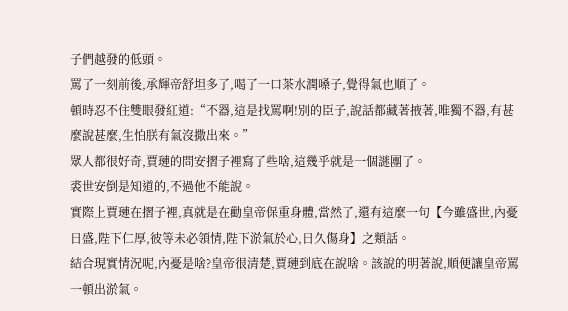子們越發的低頭。
罵了一刻前後,承輝帝舒坦多了,喝了一口茶水潤嗓子,覺得氣也順了。
頓時忍不住雙眼發紅道:“不器,這是找罵啊!別的臣子,說話都藏著掖著,唯獨不器,有甚麼說甚麼,生怕朕有氣沒撒出來。”
眾人都很好奇,賈璉的問安摺子裡寫了些啥,這幾乎就是一個謎團了。
裘世安倒是知道的,不過他不能說。
實際上賈璉在摺子裡,真就是在勸皇帝保重身體,當然了,還有這麼一句【今雖盛世,內憂日盛,陛下仁厚,彼等未必領情,陛下淤氣於心,日久傷身】之類話。
結合現實情況呢,內憂是啥?皇帝很清楚,賈璉到底在說啥。該說的明著說,順便讓皇帝罵一頓出淤氣。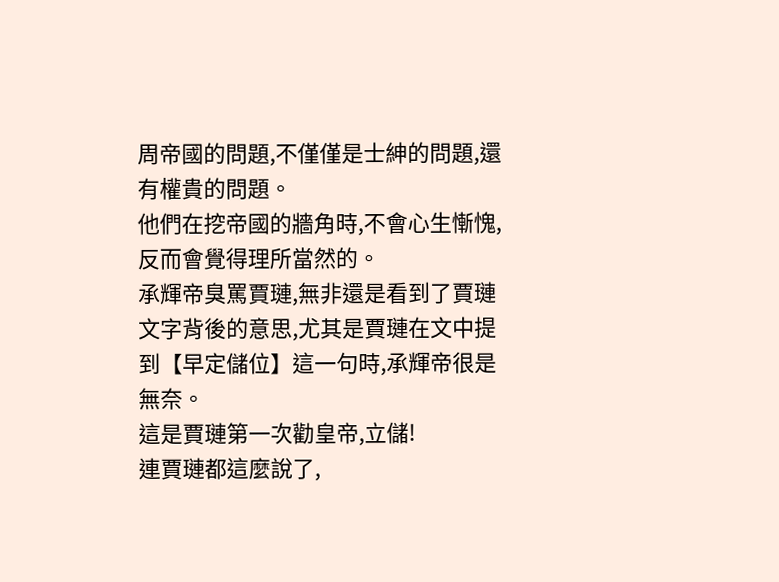周帝國的問題,不僅僅是士紳的問題,還有權貴的問題。
他們在挖帝國的牆角時,不會心生慚愧,反而會覺得理所當然的。
承輝帝臭罵賈璉,無非還是看到了賈璉文字背後的意思,尤其是賈璉在文中提到【早定儲位】這一句時,承輝帝很是無奈。
這是賈璉第一次勸皇帝,立儲!
連賈璉都這麼說了,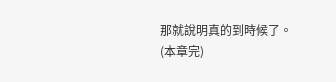那就說明真的到時候了。
(本章完)